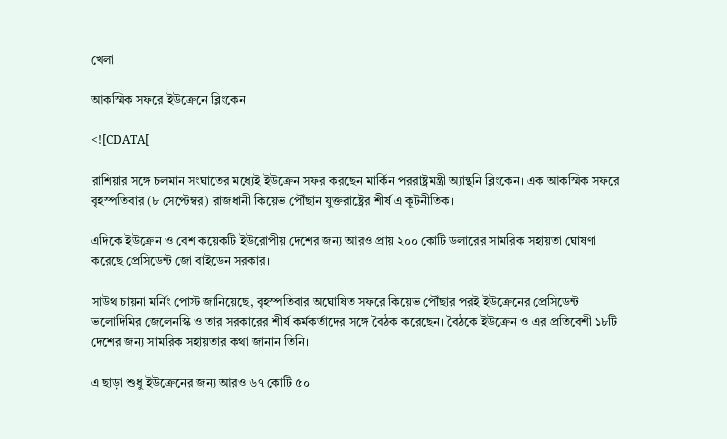খেলা

আকস্মিক সফরে ইউক্রেনে ব্লিংকেন

<![CDATA[

রাশিয়ার সঙ্গে চলমান সংঘাতের মধ্যেই ইউক্রেন সফর করছেন মার্কিন পররাষ্ট্রমন্ত্রী অ্যান্থনি ব্লিংকেন। এক আকস্মিক সফরে বৃহস্পতিবার (৮ সেপ্টেম্বর) রাজধানী কিয়েভ পৌঁছান যুক্তরাষ্ট্রের শীর্ষ এ কূটনীতিক।

এদিকে ইউক্রেন ও বেশ কয়েকটি ইউরোপীয় দেশের জন্য আরও প্রায় ২০০ কোটি ডলারের সামরিক সহায়তা ঘোষণা করেছে প্রেসিডেন্ট জো বাইডেন সরকার।

সাউথ চায়না মর্নিং পোস্ট জানিয়েছে, বৃহস্পতিবার অঘোষিত সফরে কিয়েভ পৌঁছার পরই ইউক্রেনের প্রেসিডেন্ট ভলোদিমির জেলেনস্কি ও তার সরকারের শীর্ষ কর্মকর্তাদের সঙ্গে বৈঠক করেছেন। বৈঠকে ইউক্রেন ও এর প্রতিবেশী ১৮টি দেশের জন্য সামরিক সহায়তার কথা জানান তিনি।

এ ছাড়া শুধু ইউক্রেনের জন্য আরও ৬৭ কোটি ৫০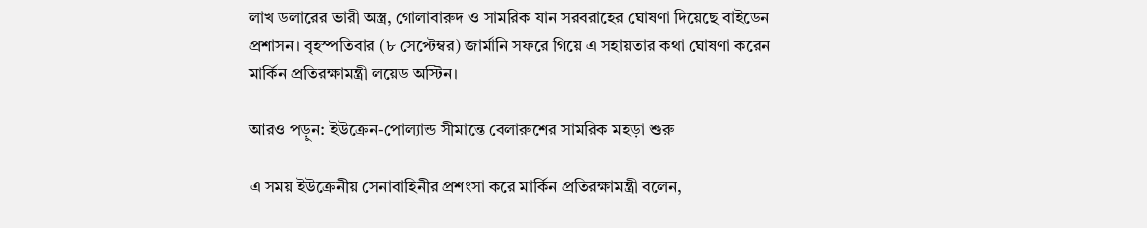লাখ ডলারের ভারী অস্ত্র, গোলাবারুদ ও সামরিক যান সরবরাহের ঘোষণা দিয়েছে বাইডেন প্রশাসন। বৃহস্পতিবার (৮ সেপ্টেম্বর) জার্মানি সফরে গিয়ে এ সহায়তার কথা ঘোষণা করেন মার্কিন প্রতিরক্ষামন্ত্রী লয়েড অস্টিন।

আরও পড়ুন: ইউক্রেন-পোল্যান্ড সীমান্তে বেলারুশের সামরিক মহড়া শুরু

এ সময় ইউক্রেনীয় সেনাবাহিনীর প্রশংসা করে মার্কিন প্রতিরক্ষামন্ত্রী বলেন,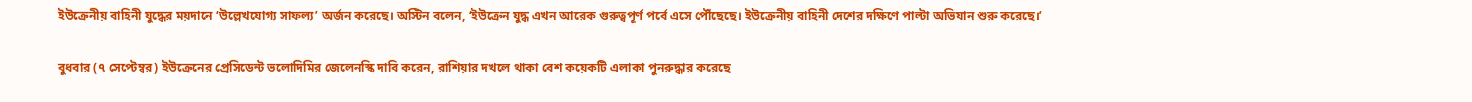ইউক্রেনীয় বাহিনী যুদ্ধের ময়দানে ‘উল্লেখযোগ্য সাফল্য’ অর্জন করেছে। অস্টিন বলেন, ‘ইউক্রেন যুদ্ধ এখন আরেক গুরুত্বপূর্ণ পর্বে এসে পৌঁছেছে। ইউক্রেনীয় বাহিনী দেশের দক্ষিণে পাল্টা অভিযান শুরু করেছে।’

বুধবার (৭ সেপ্টেম্বর) ইউক্রেনের প্রেসিডেন্ট ভলোদিমির জেলেনস্কি দাবি করেন, রাশিয়ার দখলে থাকা বেশ কয়েকটি এলাকা পুনরুদ্ধার করেছে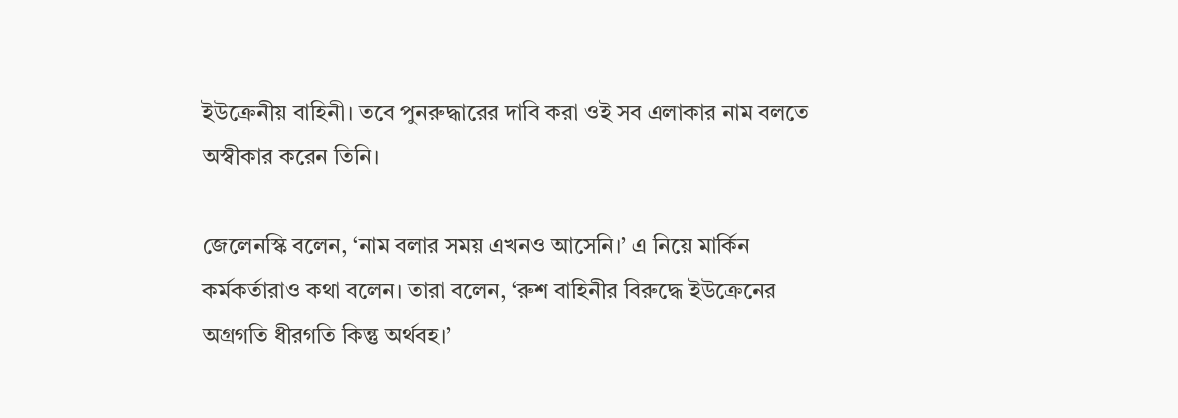ইউক্রেনীয় বাহিনী। তবে পুনরুদ্ধারের দাবি করা ওই সব এলাকার নাম বলতে অস্বীকার করেন তিনি।

জেলেনস্কি বলেন, ‘নাম বলার সময় এখনও আসেনি।’ এ নিয়ে মার্কিন কর্মকর্তারাও কথা বলেন। তারা বলেন, ‘রুশ বাহিনীর বিরুদ্ধে ইউক্রেনের অগ্রগতি ধীরগতি কিন্তু অর্থবহ।’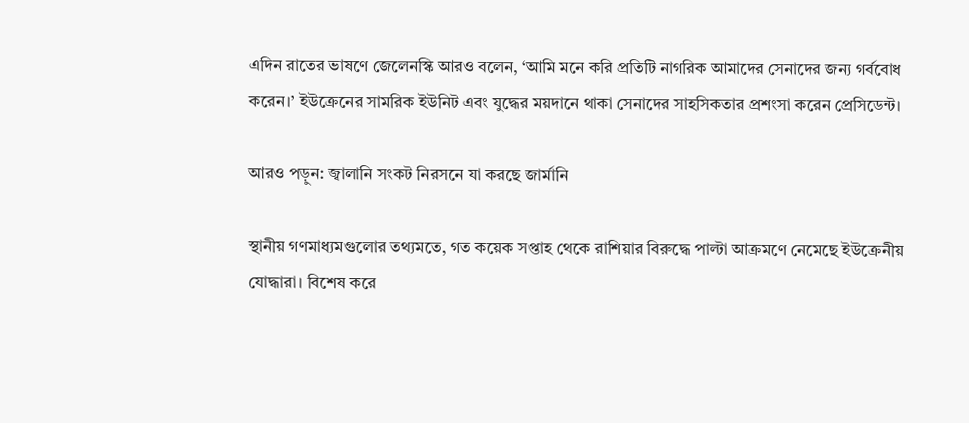এদিন রাতের ভাষণে জেলেনস্কি আরও বলেন, ‘আমি মনে করি প্রতিটি নাগরিক আমাদের সেনাদের জন্য গর্ববোধ করেন।’ ইউক্রেনের সামরিক ইউনিট এবং যুদ্ধের ময়দানে থাকা সেনাদের সাহসিকতার প্রশংসা করেন প্রেসিডেন্ট।

আরও পড়ুন: জ্বালানি সংকট নিরসনে যা করছে জার্মানি

স্থানীয় গণমাধ্যমগুলোর তথ্যমতে, গত কয়েক সপ্তাহ থেকে রাশিয়ার বিরুদ্ধে পাল্টা আক্রমণে নেমেছে ইউক্রেনীয় যোদ্ধারা। বিশেষ করে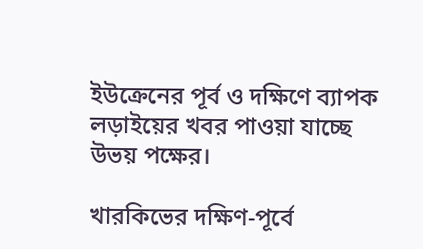ইউক্রেনের পূর্ব ও দক্ষিণে ব্যাপক লড়াইয়ের খবর পাওয়া যাচ্ছে উভয় পক্ষের।

খারকিভের দক্ষিণ-পূর্বে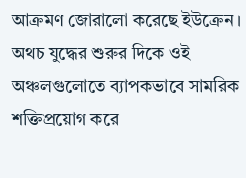আক্রমণ জোরালো করেছে ইউক্রেন। অথচ যুদ্ধের শুরুর দিকে ওই অঞ্চলগুলোতে ব্যাপকভাবে সামরিক শক্তিপ্রয়োগ করে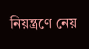নিয়ন্ত্রণে নেয়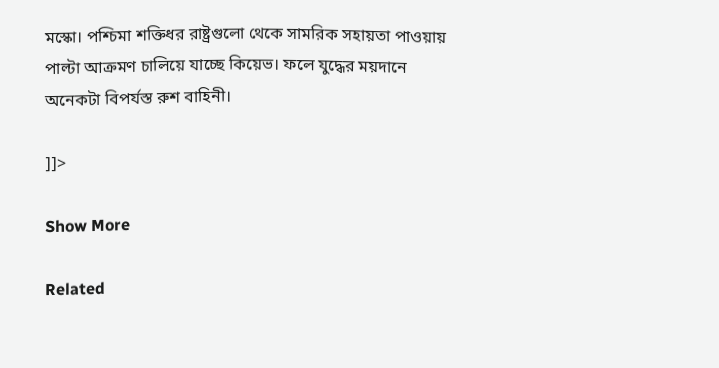মস্কো। পশ্চিমা শক্তিধর রাষ্ট্রগুলো থেকে সামরিক সহায়তা পাওয়ায় পাল্টা আক্রমণ চালিয়ে যাচ্ছে কিয়েভ। ফলে যুদ্ধের ময়দানে অনেকটা বিপর্যস্ত রুশ বাহিনী।

]]>

Show More

Related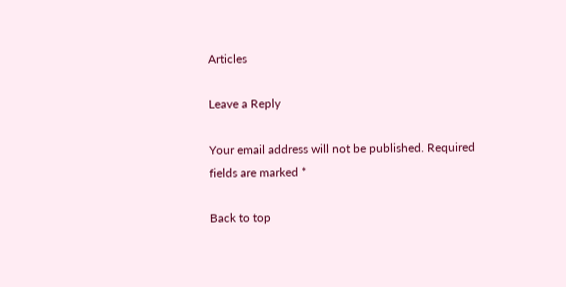Articles

Leave a Reply

Your email address will not be published. Required fields are marked *

Back to top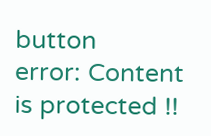button
error: Content is protected !!